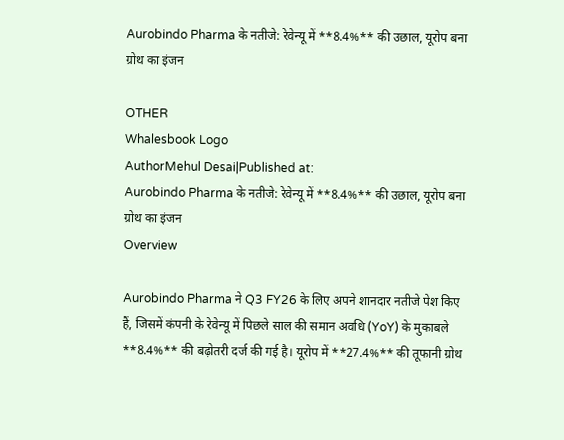Aurobindo Pharma के नतीजे: रेवेन्यू में **8.4%** की उछाल, यूरोप बना ग्रोथ का इंजन

OTHER
Whalesbook Logo
AuthorMehul Desai|Published at:
Aurobindo Pharma के नतीजे: रेवेन्यू में **8.4%** की उछाल, यूरोप बना ग्रोथ का इंजन
Overview

Aurobindo Pharma ने Q3 FY26 के लिए अपने शानदार नतीजे पेश किए हैं, जिसमें कंपनी के रेवेन्यू में पिछले साल की समान अवधि (YoY) के मुकाबले **8.4%** की बढ़ोतरी दर्ज की गई है। यूरोप में **27.4%** की तूफानी ग्रोथ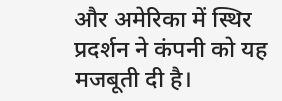और अमेरिका में स्थिर प्रदर्शन ने कंपनी को यह मजबूती दी है।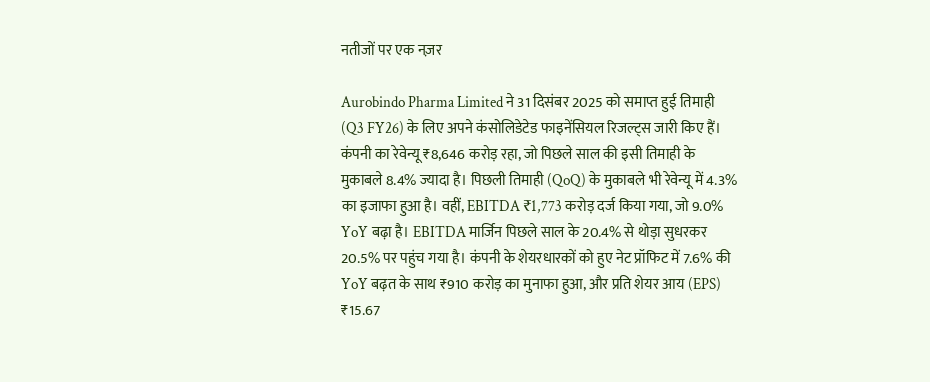नतीजों पर एक नज़र

Aurobindo Pharma Limited ने 31 दिसंबर 2025 को समाप्त हुई तिमाही (Q3 FY26) के लिए अपने कंसोलिडेटेड फाइनेंसियल रिजल्ट्स जारी किए हैं। कंपनी का रेवेन्यू ₹8,646 करोड़ रहा, जो पिछले साल की इसी तिमाही के मुकाबले 8.4% ज्यादा है। पिछली तिमाही (QoQ) के मुकाबले भी रेवेन्यू में 4.3% का इजाफा हुआ है। वहीं, EBITDA ₹1,773 करोड़ दर्ज किया गया, जो 9.0% YoY बढ़ा है। EBITDA मार्जिन पिछले साल के 20.4% से थोड़ा सुधरकर 20.5% पर पहुंच गया है। कंपनी के शेयरधारकों को हुए नेट प्रॉफिट में 7.6% की YoY बढ़त के साथ ₹910 करोड़ का मुनाफा हुआ, और प्रति शेयर आय (EPS) ₹15.67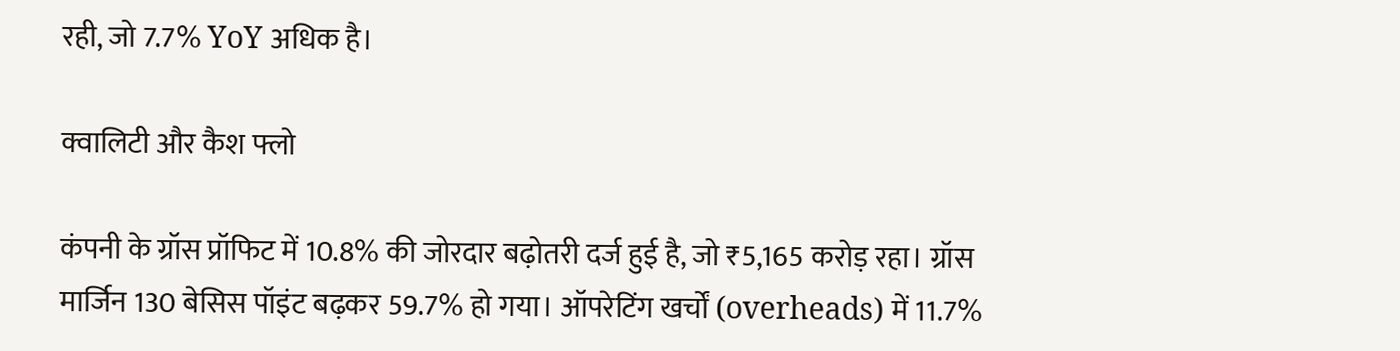रही, जो 7.7% YoY अधिक है।

क्वालिटी और कैश फ्लो

कंपनी के ग्रॉस प्रॉफिट में 10.8% की जोरदार बढ़ोतरी दर्ज हुई है, जो ₹5,165 करोड़ रहा। ग्रॉस मार्जिन 130 बेसिस पॉइंट बढ़कर 59.7% हो गया। ऑपरेटिंग खर्चों (overheads) में 11.7%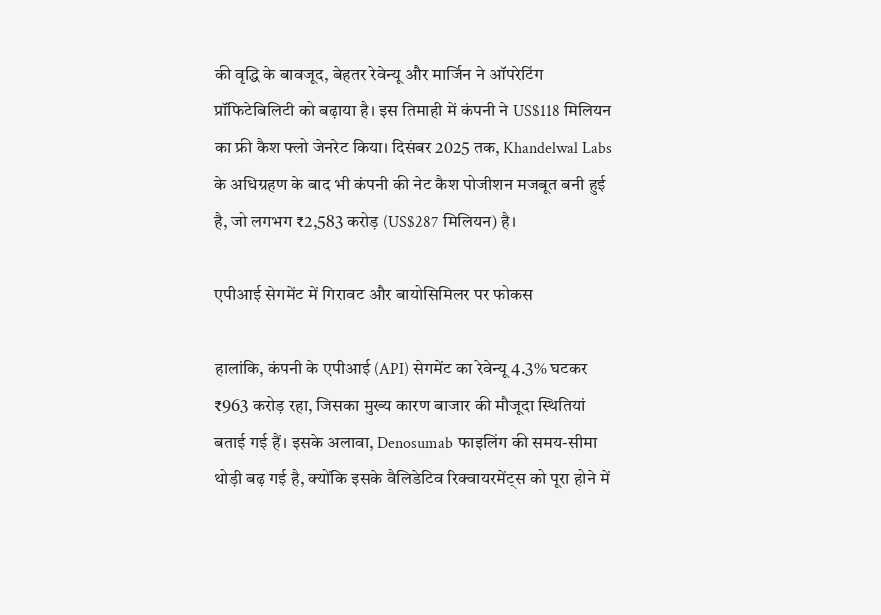की वृद्धि के बावजूद, बेहतर रेवेन्यू और मार्जिन ने ऑपरेटिंग प्रॉफिटेबिलिटी को बढ़ाया है। इस तिमाही में कंपनी ने US$118 मिलियन का फ्री कैश फ्लो जेनरेट किया। दिसंबर 2025 तक, Khandelwal Labs के अधिग्रहण के बाद भी कंपनी की नेट कैश पोजीशन मजबूत बनी हुई है, जो लगभग ₹2,583 करोड़ (US$287 मिलियन) है।

एपीआई सेगमेंट में गिरावट और बायोसिमिलर पर फोकस

हालांकि, कंपनी के एपीआई (API) सेगमेंट का रेवेन्यू 4.3% घटकर ₹963 करोड़ रहा, जिसका मुख्य कारण बाजार की मौजूदा स्थितियां बताई गई हैं। इसके अलावा, Denosumab फाइलिंग की समय-सीमा थोड़ी बढ़ गई है, क्योंकि इसके वैलिडेटिव रिक्वायरमेंट्स को पूरा होने में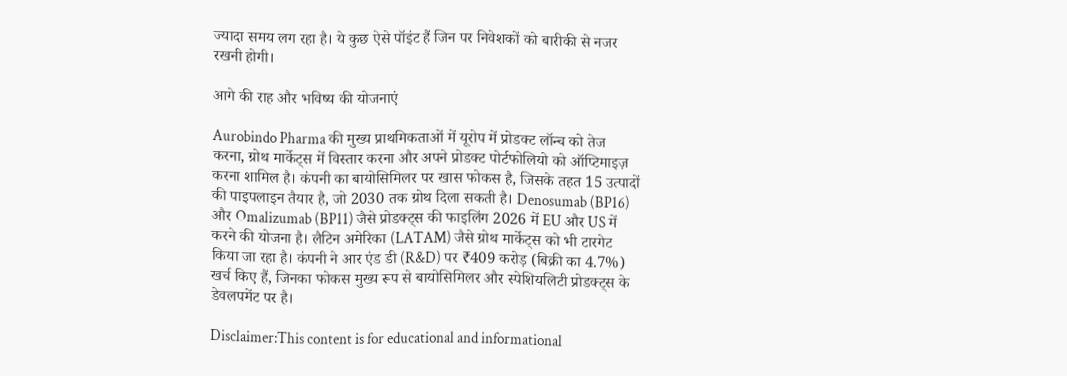ज्यादा समय लग रहा है। ये कुछ ऐसे पॉइंट हैं जिन पर निवेशकों को बारीकी से नजर रखनी होगी।

आगे की राह और भविष्य की योजनाएं

Aurobindo Pharma की मुख्य प्राथमिकताओं में यूरोप में प्रोडक्ट लॉन्च को तेज करना, ग्रोथ मार्केट्स में विस्तार करना और अपने प्रोडक्ट पोर्टफोलियो को ऑप्टिमाइज़ करना शामिल है। कंपनी का बायोसिमिलर पर खास फोकस है, जिसके तहत 15 उत्पादों की पाइपलाइन तैयार है, जो 2030 तक ग्रोथ दिला सकती है। Denosumab (BP16) और Omalizumab (BP11) जैसे प्रोडक्ट्स की फाइलिंग 2026 में EU और US में करने की योजना है। लैटिन अमेरिका (LATAM) जैसे ग्रोथ मार्केट्स को भी टारगेट किया जा रहा है। कंपनी ने आर एंड डी (R&D) पर ₹409 करोड़ (बिक्री का 4.7%) खर्च किए हैं, जिनका फोकस मुख्य रूप से बायोसिमिलर और स्पेशियलिटी प्रोडक्ट्स के डेवलपमेंट पर है।

Disclaimer:This content is for educational and informational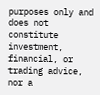purposes only and does not constitute investment, financial, or trading advice, nor a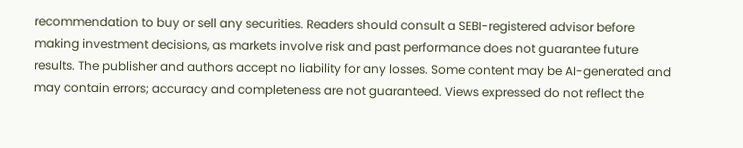recommendation to buy or sell any securities. Readers should consult a SEBI-registered advisor before making investment decisions, as markets involve risk and past performance does not guarantee future results. The publisher and authors accept no liability for any losses. Some content may be AI-generated and may contain errors; accuracy and completeness are not guaranteed. Views expressed do not reflect the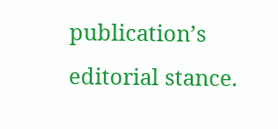publication’s editorial stance.